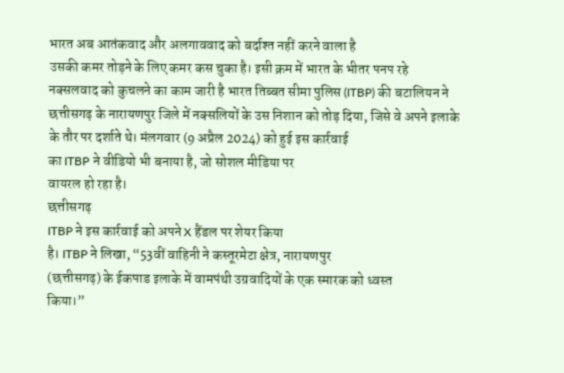भारत अब आतंकवाद और अलगाववाद को बर्दाश्त नहीं करने वाला है
उसकी कमर तोड़ने के लिए कमर कस चुका है। इसी क्रम में भारत के भीतर पनप रहे
नक्सलवाद को कुचलने का काम जारी है भारत तिब्बत सीमा पुलिस (ITBP) की बटालियन ने
छत्तीसगढ़ के नारायणपुर जिले में नक्सलियों के उस निशान को तोड़ दिया, जिसे वे अपने इलाके
के तौर पर दर्शाते थे। मंलगवार (9 अप्रैल 2024) को हुई इस कार्रवाई
का ITBP ने वीडियो भी बनाया है, जो सोशल मीडिया पर
वायरल हो रहा है।
छत्तीसगढ़
ITBP ने इस कार्रवाई को अपने X हैंडल पर शेयर किया
है। ITBP ने लिखा, “53वीं वाहिनी ने कस्तूरमेटा क्षेत्र, नारायणपुर
(छत्तीसगढ़) के ईकपाड इलाके में वामपंथी उग्रवादियों के एक स्मारक को ध्वस्त
किया।”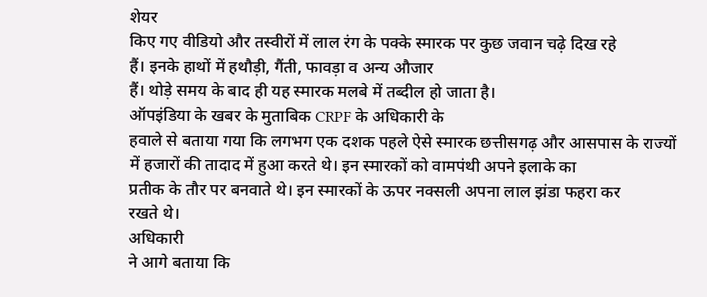शेयर
किए गए वीडियो और तस्वीरों में लाल रंग के पक्के स्मारक पर कुछ जवान चढ़े दिख रहे
हैं। इनके हाथों में हथौड़ी, गैंती, फावड़ा व अन्य औजार
हैं। थोड़े समय के बाद ही यह स्मारक मलबे में तब्दील हो जाता है।
ऑपइंडिया के खबर के मुताबिक CRPF के अधिकारी के
हवाले से बताया गया कि लगभग एक दशक पहले ऐसे स्मारक छत्तीसगढ़ और आसपास के राज्यों
में हजारों की तादाद में हुआ करते थे। इन स्मारकों को वामपंथी अपने इलाके का
प्रतीक के तौर पर बनवाते थे। इन स्मारकों के ऊपर नक्सली अपना लाल झंडा फहरा कर
रखते थे।
अधिकारी
ने आगे बताया कि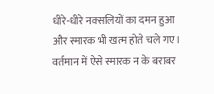धीरे-धीरे नक्सलियों का दमन हुआ और स्मारक भी खत्म होते चले गए।
वर्तमान में ऐसे स्मारक न के बराबर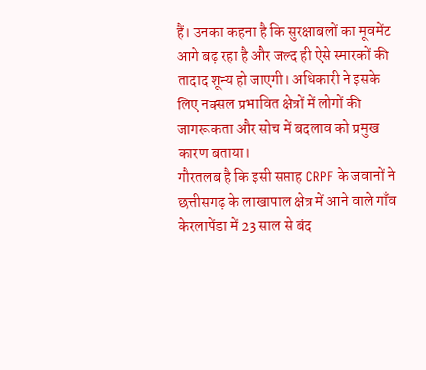हैं। उनका कहना है कि सुरक्षाबलों का मूवमेंट
आगे बढ़ रहा है और जल्द ही ऐसे स्मारकों की तादाद शून्य हो जाएगी। अधिकारी ने इसके
लिए नक्सल प्रभावित क्षेत्रों में लोगों की जागरूकता और सोच में बदलाव को प्रमुख
कारण बताया।
गौरतलब है कि इसी सप्ताह CRPF के जवानों ने
छत्तीसगढ़ के लाखापाल क्षेत्र में आने वाले गाँव केरलापेंडा में 23 साल से बंद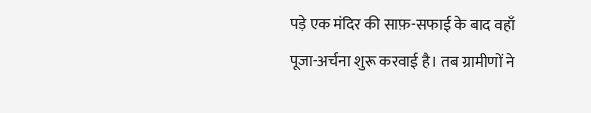पड़े एक मंदिर की साफ़-सफाई के बाद वहाँ
पूजा-अर्चना शुरू करवाई है। तब ग्रामीणों ने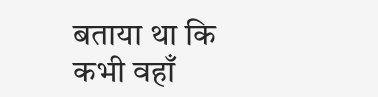बताया था कि कभी वहाँ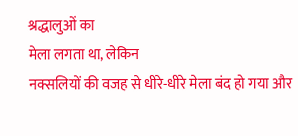श्रद्धालुओं का
मेला लगता था, लेकिन
नक्सलियों की वजह से धीरे-धीरे मेला बंद हो गया और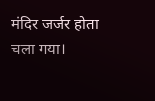मंदिर जर्जर होता चला गया।